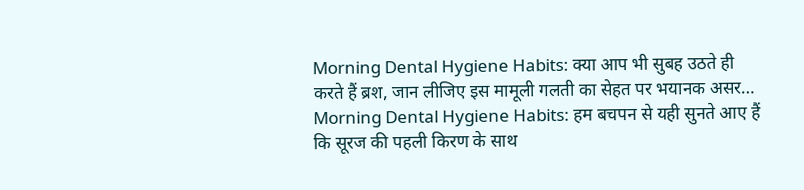Morning Dental Hygiene Habits: क्या आप भी सुबह उठते ही करते हैं ब्रश, जान लीजिए इस मामूली गलती का सेहत पर भयानक असर…
Morning Dental Hygiene Habits: हम बचपन से यही सुनते आए हैं कि सूरज की पहली किरण के साथ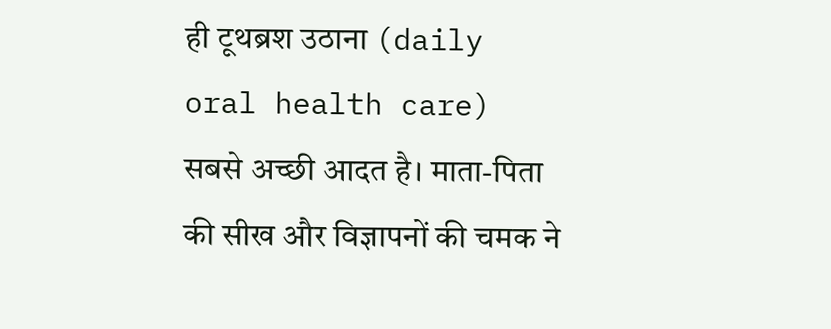ही टूथब्रश उठाना (daily oral health care) सबसे अच्छी आदत है। माता-पिता की सीख और विज्ञापनों की चमक ने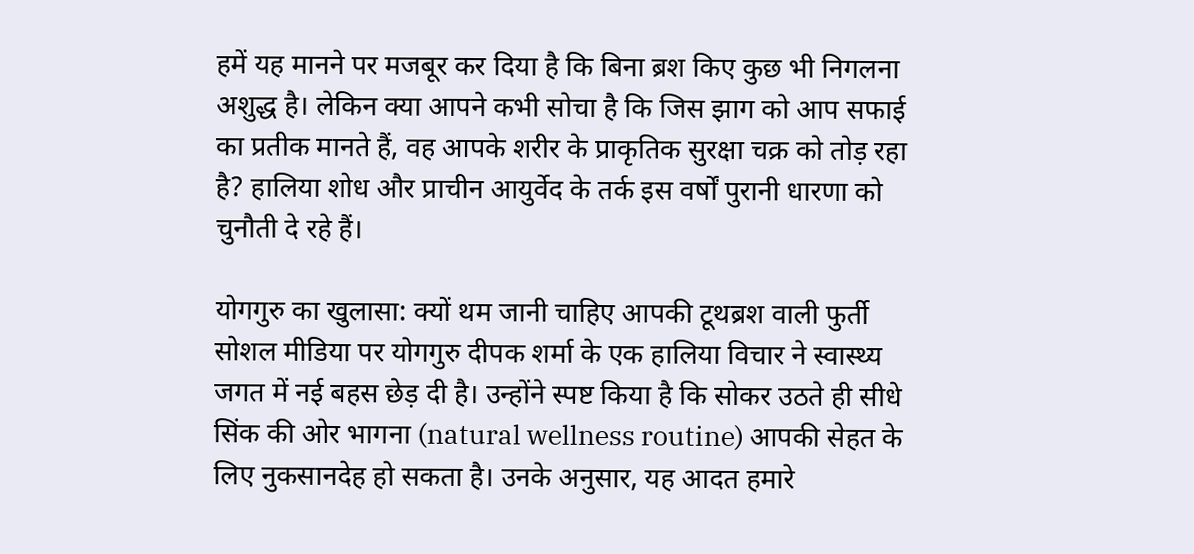हमें यह मानने पर मजबूर कर दिया है कि बिना ब्रश किए कुछ भी निगलना अशुद्ध है। लेकिन क्या आपने कभी सोचा है कि जिस झाग को आप सफाई का प्रतीक मानते हैं, वह आपके शरीर के प्राकृतिक सुरक्षा चक्र को तोड़ रहा है? हालिया शोध और प्राचीन आयुर्वेद के तर्क इस वर्षों पुरानी धारणा को चुनौती दे रहे हैं।

योगगुरु का खुलासा: क्यों थम जानी चाहिए आपकी टूथब्रश वाली फुर्ती
सोशल मीडिया पर योगगुरु दीपक शर्मा के एक हालिया विचार ने स्वास्थ्य जगत में नई बहस छेड़ दी है। उन्होंने स्पष्ट किया है कि सोकर उठते ही सीधे सिंक की ओर भागना (natural wellness routine) आपकी सेहत के लिए नुकसानदेह हो सकता है। उनके अनुसार, यह आदत हमारे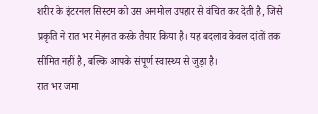शरीर के इंटरनल सिस्टम को उस अनमोल उपहार से वंचित कर देती है, जिसे प्रकृति ने रात भर मेहनत करके तैयार किया है। यह बदलाव केवल दांतों तक सीमित नहीं है, बल्कि आपके संपूर्ण स्वास्थ्य से जुड़ा है।
रात भर जमा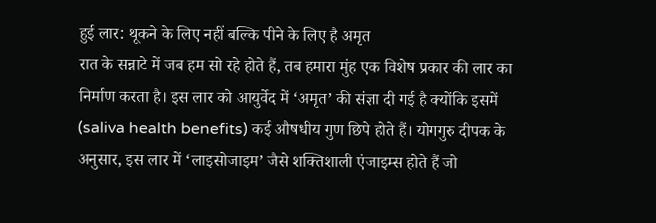हुई लार: थूकने के लिए नहीं बल्कि पीने के लिए है अमृत
रात के सन्नाटे में जब हम सो रहे होते हैं, तब हमारा मुंह एक विशेष प्रकार की लार का निर्माण करता है। इस लार को आयुर्वेद में ‘अमृत’ की संज्ञा दी गई है क्योंकि इसमें (saliva health benefits) कई औषधीय गुण छिपे होते हैं। योगगुरु दीपक के अनुसार, इस लार में ‘लाइसोजाइम’ जैसे शक्तिशाली एंजाइम्स होते हैं जो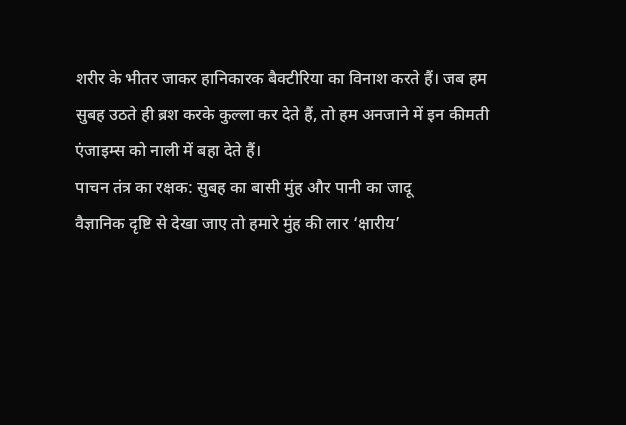शरीर के भीतर जाकर हानिकारक बैक्टीरिया का विनाश करते हैं। जब हम सुबह उठते ही ब्रश करके कुल्ला कर देते हैं, तो हम अनजाने में इन कीमती एंजाइम्स को नाली में बहा देते हैं।
पाचन तंत्र का रक्षक: सुबह का बासी मुंह और पानी का जादू
वैज्ञानिक दृष्टि से देखा जाए तो हमारे मुंह की लार ‘क्षारीय’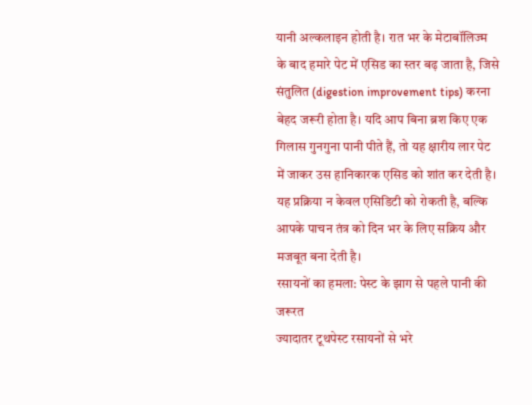यानी अल्कलाइन होती है। रात भर के मेटाबॉलिज्म के बाद हमारे पेट में एसिड का स्तर बढ़ जाता है, जिसे संतुलित (digestion improvement tips) करना बेहद जरूरी होता है। यदि आप बिना ब्रश किए एक गिलास गुनगुना पानी पीते हैं, तो यह क्षारीय लार पेट में जाकर उस हानिकारक एसिड को शांत कर देती है। यह प्रक्रिया न केवल एसिडिटी को रोकती है, बल्कि आपके पाचन तंत्र को दिन भर के लिए सक्रिय और मजबूत बना देती है।
रसायनों का हमला: पेस्ट के झाग से पहले पानी की जरूरत
ज्यादातर टूथपेस्ट रसायनों से भरे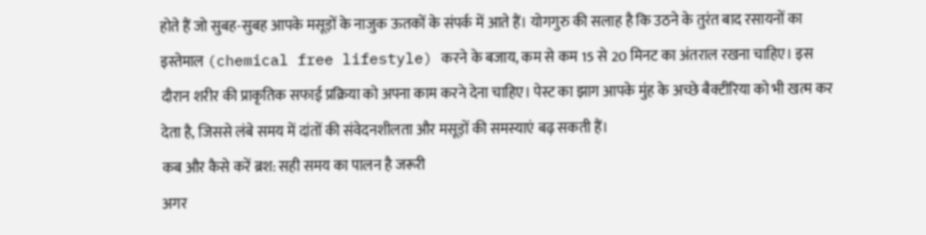होते हैं जो सुबह-सुबह आपके मसूड़ों के नाजुक ऊतकों के संपर्क में आते हैं। योगगुरु की सलाह है कि उठने के तुरंत बाद रसायनों का इस्तेमाल (chemical free lifestyle) करने के बजाय, कम से कम 15 से 20 मिनट का अंतराल रखना चाहिए। इस दौरान शरीर की प्राकृतिक सफाई प्रक्रिया को अपना काम करने देना चाहिए। पेस्ट का झाग आपके मुंह के अच्छे बैक्टीरिया को भी खत्म कर देता है, जिससे लंबे समय में दांतों की संवेदनशीलता और मसूड़ों की समस्याएं बढ़ सकती हैं।
कब और कैसे करें ब्रश: सही समय का पालन है जरूरी
अगर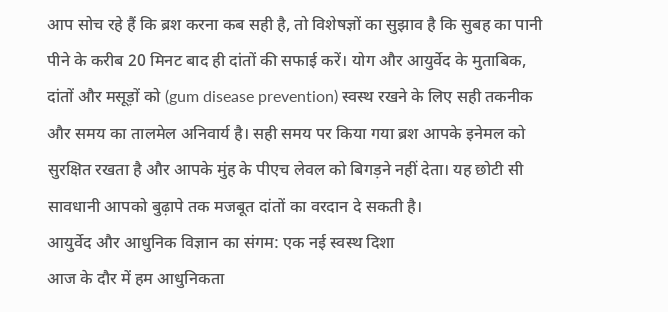आप सोच रहे हैं कि ब्रश करना कब सही है, तो विशेषज्ञों का सुझाव है कि सुबह का पानी पीने के करीब 20 मिनट बाद ही दांतों की सफाई करें। योग और आयुर्वेद के मुताबिक, दांतों और मसूड़ों को (gum disease prevention) स्वस्थ रखने के लिए सही तकनीक और समय का तालमेल अनिवार्य है। सही समय पर किया गया ब्रश आपके इनेमल को सुरक्षित रखता है और आपके मुंह के पीएच लेवल को बिगड़ने नहीं देता। यह छोटी सी सावधानी आपको बुढ़ापे तक मजबूत दांतों का वरदान दे सकती है।
आयुर्वेद और आधुनिक विज्ञान का संगम: एक नई स्वस्थ दिशा
आज के दौर में हम आधुनिकता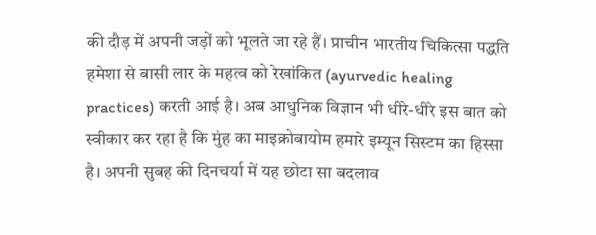की दौड़ में अपनी जड़ों को भूलते जा रहे हैं। प्राचीन भारतीय चिकित्सा पद्धति हमेशा से बासी लार के महत्व को रेखांकित (ayurvedic healing practices) करती आई है। अब आधुनिक विज्ञान भी धीरे-धीरे इस बात को स्वीकार कर रहा है कि मुंह का माइक्रोबायोम हमारे इम्यून सिस्टम का हिस्सा है। अपनी सुबह की दिनचर्या में यह छोटा सा बदलाव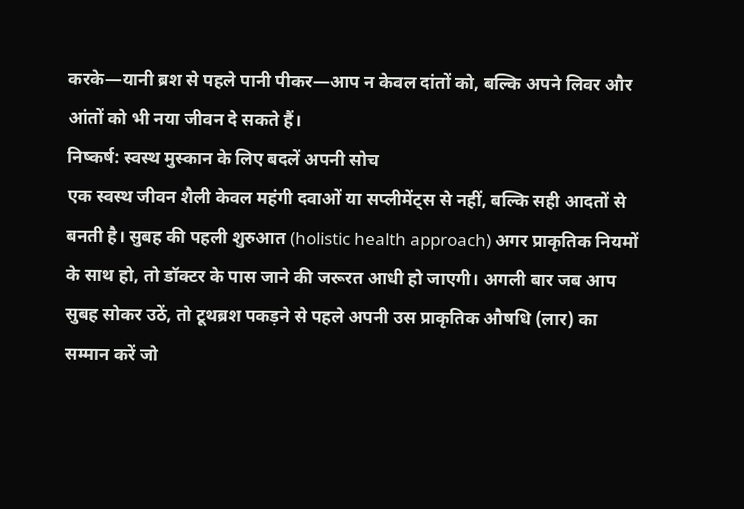करके—यानी ब्रश से पहले पानी पीकर—आप न केवल दांतों को, बल्कि अपने लिवर और आंतों को भी नया जीवन दे सकते हैं।
निष्कर्ष: स्वस्थ मुस्कान के लिए बदलें अपनी सोच
एक स्वस्थ जीवन शैली केवल महंगी दवाओं या सप्लीमेंट्स से नहीं, बल्कि सही आदतों से बनती है। सुबह की पहली शुरुआत (holistic health approach) अगर प्राकृतिक नियमों के साथ हो, तो डॉक्टर के पास जाने की जरूरत आधी हो जाएगी। अगली बार जब आप सुबह सोकर उठें, तो टूथब्रश पकड़ने से पहले अपनी उस प्राकृतिक औषधि (लार) का सम्मान करें जो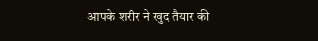आपके शरीर ने खुद तैयार की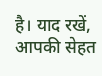है। याद रखें, आपकी सेहत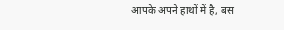आपके अपने हाथों में है, बस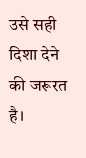उसे सही दिशा देने की जरूरत है।